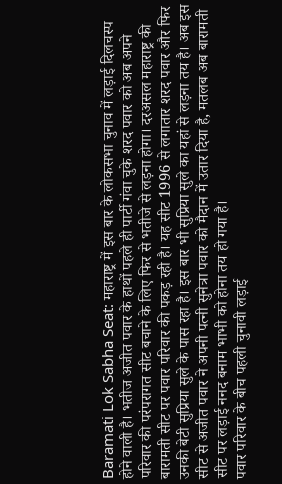Baramati Lok Sabha Seat: महाराष्ट्र में इस बार के लोकसभा चुनाव में लड़ाई दिलचस्प होने वाली है। भतीज अजीत पवार के हाथों पहले ही पार्टी गंवा चुके शरद पवार को अब अपने परिवार की परंपरागत सीट बचाने के लिए फिर से भतीजे से लड़ना होगा। दरअसल महाराष्ट्र की बारामती सीट पर पवार परिवार की पकड़ रही है। यह सीट 1996 से लगातार शरद पवार और फिर उनकी बेटी सुप्रिया सुले के पास रहा है। इस बार भी सुप्रिया सुले का यहां से लड़ना तय है। अब इस सीट से अजीत पवार ने अपनी पत्नी सुनेत्रा पवार को मैदान में उतार दिया है, मतलब अब बारामती सीट पर लड़ाई ननद बनाम भाभी को होना तय हो गया है।
पवार परिवार के बीच पहली चुनावी लड़ाई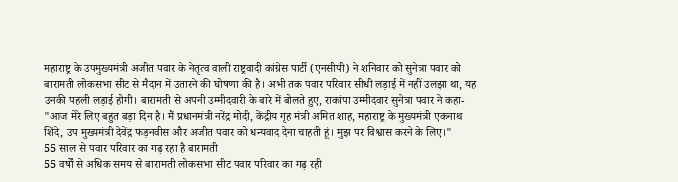महाराष्ट्र के उपमुख्यमंत्री अजीत पवार के नेतृत्व वाली राष्ट्रवादी कांग्रेस पार्टी (एनसीपी) ने शनिवार को सुनेत्रा पवार को बारामती लोकसभा सीट से मैदान में उतारने की घोषणा की है। अभी तक पवार परिवार सीधी लड़ाई में नहीं उलझा था, यह उनकी पहली लड़ाई होगी। बारामती से अपनी उम्मीदवारी के बारे में बोलते हुए, राकांपा उम्मीदवार सुनेत्रा पवार ने कहा- "आज मेरे लिए बहुत बड़ा दिन है। मैं प्रधानमंत्री नरेंद्र मोदी, केंद्रीय गृह मंत्री अमित शाह, महाराष्ट्र के मुख्यमंत्री एकनाथ शिंदे, उप मुख्यमंत्री देवेंद्र फड़नवीस और अजीत पवार को धन्यवाद देना चाहती हूं। मुझ पर विश्वास करने के लिए।"
55 साल से पवार परिवार का गढ़ रहा है बारामती
55 वर्षों से अधिक समय से बारामती लोकसभा सीट पवार परिवार का गढ़ रही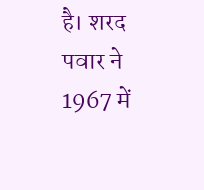है। शरद पवार ने 1967 में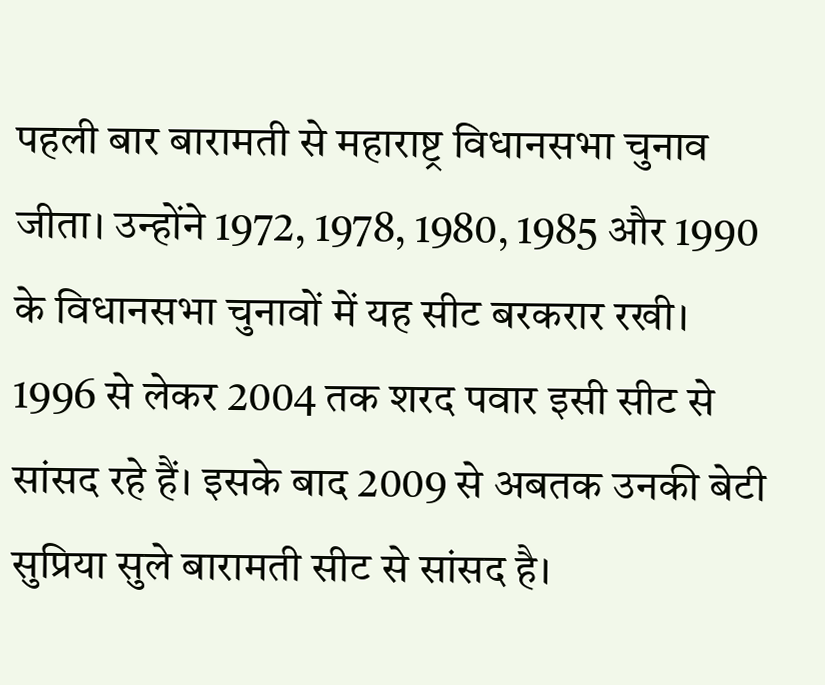पहली बार बारामती से महाराष्ट्र विधानसभा चुनाव जीता। उन्होंने 1972, 1978, 1980, 1985 और 1990 के विधानसभा चुनावों में यह सीट बरकरार रखी। 1996 से लेकर 2004 तक शरद पवार इसी सीट से सांसद रहे हैं। इसके बाद 2009 से अबतक उनकी बेटी सुप्रिया सुले बारामती सीट से सांसद है।